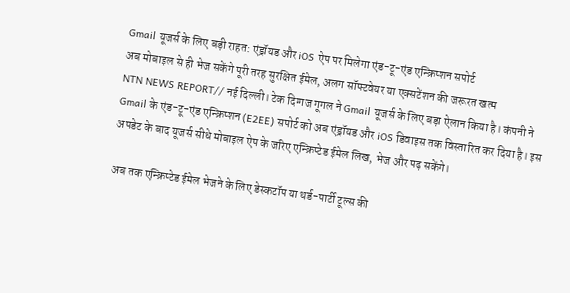Gmail यूजर्स के लिए बड़ी राहत: एंड्रॉयड और iOS ऐप पर मिलेगा एंड-टू-एंड एन्क्रिप्शन सपोर्ट
अब मोबाइल से ही भेज सकेंगे पूरी तरह सुरक्षित ईमेल, अलग सॉफ्टवेयर या एक्सटेंशन की जरूरत खत्म
NTN NEWS REPORT// नई दिल्ली। टेक दिग्गज गूगल ने Gmail यूजर्स के लिए बड़ा ऐलान किया है। कंपनी ने Gmail के एंड-टू-एंड एन्क्रिप्शन (E2EE) सपोर्ट को अब एंड्रॉयड और iOS डिवाइस तक विस्तारित कर दिया है। इस अपडेट के बाद यूजर्स सीधे मोबाइल ऐप के जरिए एन्क्रिप्टेड ईमेल लिख, भेज और पढ़ सकेंगे।

अब तक एन्क्रिप्टेड ईमेल भेजने के लिए डेस्कटॉप या थर्ड-पार्टी टूल्स की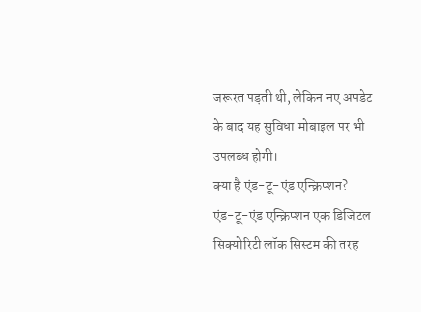जरूरत पड़ती थी, लेकिन नए अपडेट के बाद यह सुविधा मोबाइल पर भी उपलब्ध होगी।
क्या है एंड-टू-एंड एन्क्रिप्शन?
एंड-टू-एंड एन्क्रिप्शन एक डिजिटल सिक्योरिटी लॉक सिस्टम की तरह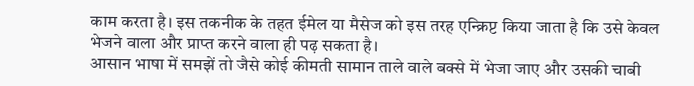काम करता है। इस तकनीक के तहत ईमेल या मैसेज को इस तरह एन्क्रिप्ट किया जाता है कि उसे केवल भेजने वाला और प्राप्त करने वाला ही पढ़ सकता है।
आसान भाषा में समझें तो जैसे कोई कीमती सामान ताले वाले बक्से में भेजा जाए और उसकी चाबी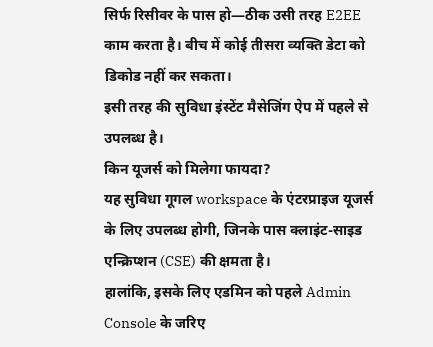सिर्फ रिसीवर के पास हो—ठीक उसी तरह E2EE काम करता है। बीच में कोई तीसरा व्यक्ति डेटा को डिकोड नहीं कर सकता।
इसी तरह की सुविधा इंस्टेंट मैसेजिंग ऐप में पहले से उपलब्ध है।
किन यूजर्स को मिलेगा फायदा?
यह सुविधा गूगल workspace के एंटरप्राइज यूजर्स के लिए उपलब्ध होगी, जिनके पास क्लाइंट-साइड एन्क्रिप्शन (CSE) की क्षमता है।
हालांकि, इसके लिए एडमिन को पहले Admin Console के जरिए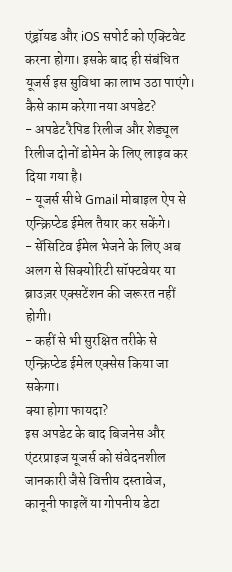एंड्रॉयड और iOS सपोर्ट को एक्टिवेट करना होगा। इसके बाद ही संबंधित यूजर्स इस सुविधा का लाभ उठा पाएंगे।
कैसे काम करेगा नया अपडेट?
- अपडेट रैपिड रिलीज और शेड्यूल रिलीज दोनों डोमेन के लिए लाइव कर दिया गया है।
- यूजर्स सीधे Gmail मोबाइल ऐप से एन्क्रिप्टेड ईमेल तैयार कर सकेंगे।
- सेंसिटिव ईमेल भेजने के लिए अब अलग से सिक्योरिटी सॉफ्टवेयर या ब्राउज़र एक्सटेंशन की जरूरत नहीं होगी।
- कहीं से भी सुरक्षित तरीके से एन्क्रिप्टेड ईमेल एक्सेस किया जा सकेगा।
क्या होगा फायदा?
इस अपडेट के बाद बिजनेस और एंटरप्राइज यूजर्स को संवेदनशील जानकारी जैसे वित्तीय दस्तावेज, कानूनी फाइलें या गोपनीय डेटा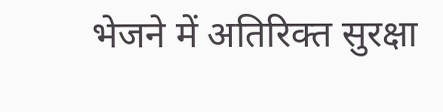भेजने में अतिरिक्त सुरक्षा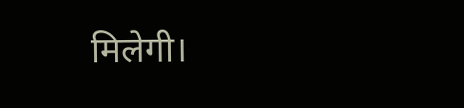मिलेगी।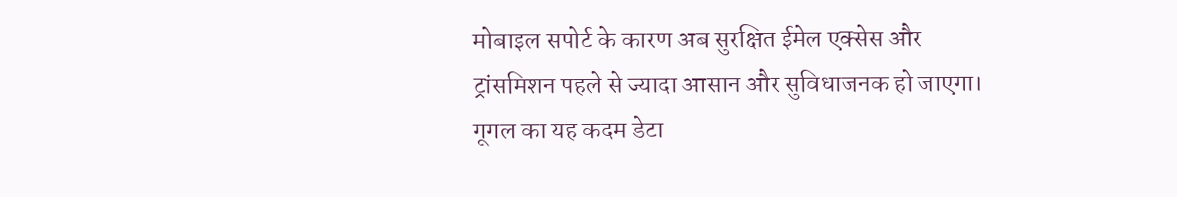मोबाइल सपोर्ट के कारण अब सुरक्षित ईमेल एक्सेस और ट्रांसमिशन पहले से ज्यादा आसान और सुविधाजनक हो जाएगा।
गूगल का यह कदम डेटा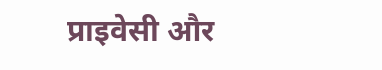प्राइवेसी और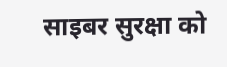साइबर सुरक्षा को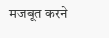मजबूत करने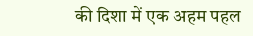की दिशा में एक अहम पहल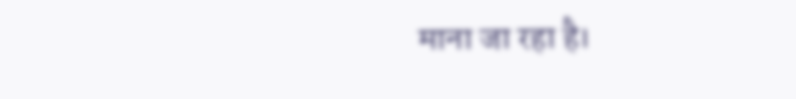माना जा रहा है।